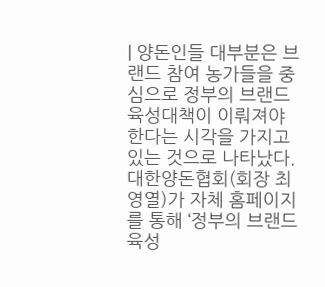| 양돈인들 대부분은 브랜드 참여 농가들을 중심으로 정부의 브랜드 육성대책이 이뤄져야 한다는 시각을 가지고 있는 것으로 나타났다. 대한양돈협회(회장 최영열)가 자체 홈페이지를 통해 ‘정부의 브랜드 육성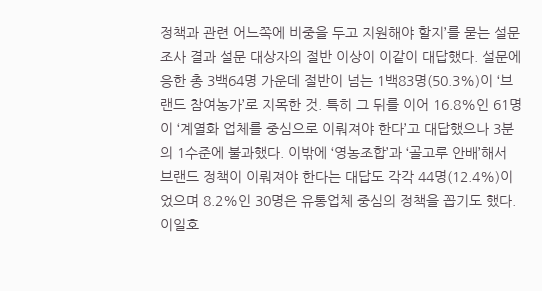정책과 관련 어느쪽에 비중을 두고 지원해야 할지’를 묻는 설문조사 결과 설문 대상자의 절반 이상이 이같이 대답했다. 설문에 응한 총 3백64명 가운데 절반이 넘는 1백83명(50.3%)이 ‘브랜드 참여농가’로 지목한 것. 특히 그 뒤를 이어 16.8%인 61명이 ‘계열화 업체를 중심으로 이뤄져야 한다’고 대답했으나 3분의 1수준에 불과했다. 이밖에 ‘영농조합’과 ‘골고루 안배’해서 브랜드 정책이 이뤄져야 한다는 대답도 각각 44명(12.4%)이었으며 8.2%인 30명은 유통업체 중심의 정책을 꼽기도 했다. 이일호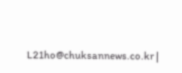L21ho@chuksannews.co.kr |